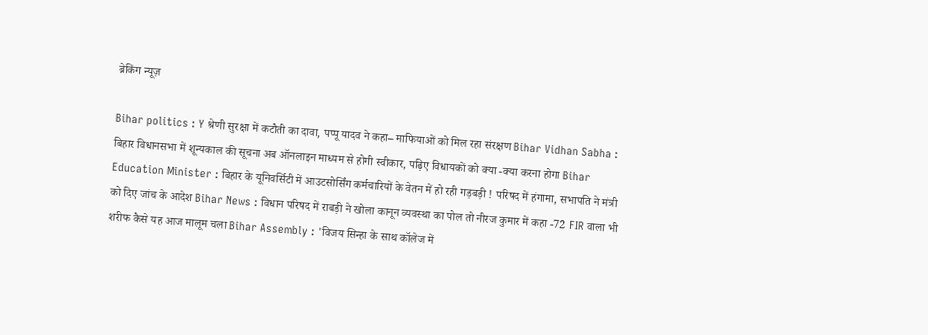ब्रेकिंग न्यूज़

Bihar politics : Y श्रेणी सुरक्षा में कटौती का दावा, पप्पू यादव ने कहा– माफियाओं को मिल रहा संरक्षण Bihar Vidhan Sabha : बिहार विधानसभा में शून्यकाल की सूचना अब ऑनलाइन माध्यम से होगी स्वीकार, पढ़िए विधायकों को क्या -क्या करना होगा Bihar Education Minister : बिहार के यूनिवर्सिटी में आउटसोर्सिंग कर्मचारियों के वेतन में हो रही गड़बड़ी ! परिषद में हंगामा, सभापति ने मंत्री को दिए जांच के आदेश Bihar News : विधान परिषद में राबड़ी ने खोला कानून व्यवस्था का पोल तो नीरज कुमार में कहा -72 FIR वाला भी शरीफ कैसे यह आज मालूम चला Bihar Assembly : 'विजय सिन्हा के साथ कॉलेज में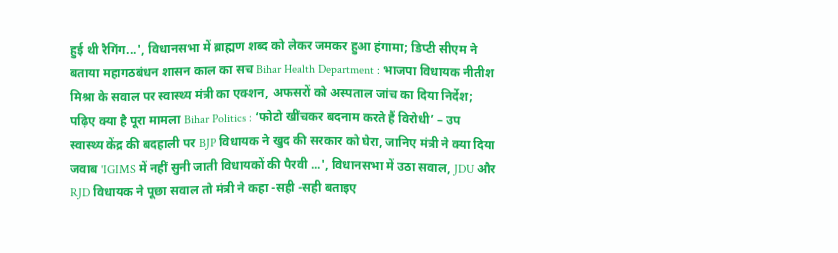हुई थी रैगिंग...', विधानसभा में ब्राह्मण शब्द को लेकर जमकर हुआ हंगामा; डिप्टी सीएम ने बताया महागठबंधन शासन काल का सच Bihar Health Department : भाजपा विधायक नीतीश मिश्रा के सवाल पर स्वास्थ्य मंत्री का एक्शन, अफसरों को अस्पताल जांच का दिया निर्देश; पढ़िए क्या है पूरा मामला Bihar Politics : ‘फोटो खींचकर बदनाम करते हैं विरोधी’ – उप स्वास्थ्य केंद्र की बदहाली पर BJP विधायक ने खुद की सरकार को घेरा, जानिए मंत्री ने क्या दिया जवाब 'IGIMS में नहीं सुनी जाती विधायकों की पैरवी ...', विधानसभा में उठा सवाल, JDU और RJD विधायक ने पूछा सवाल तो मंत्री ने कहा -सही -सही बताइए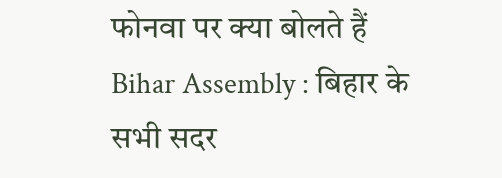फोनवा पर क्या बोलते हैं Bihar Assembly : बिहार के सभी सदर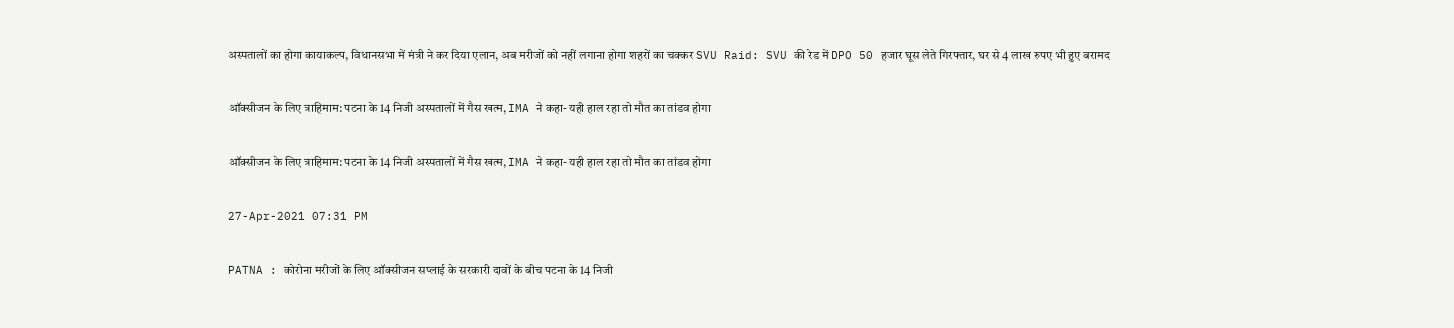अस्पतालों का होगा कायाकल्प, विधानसभा में मंत्री ने कर दिया एलान, अब मरीजों को नहीं लगाना होगा शहरों का चक्कर SVU Raid: SVU की रेड में DPO 50 हजार घूस लेते गिरफ्तार, घर से 4 लाख रुपए भी हुए बरामद

ऑक्सीजन के लिए त्राहिमाम: पटना के 14 निजी अस्पतालों में गैस खत्म, IMA ने कहा- यही हाल रहा तो मौत का तांडव होगा

ऑक्सीजन के लिए त्राहिमाम: पटना के 14 निजी अस्पतालों में गैस खत्म, IMA ने कहा- यही हाल रहा तो मौत का तांडव होगा

27-Apr-2021 07:31 PM

PATNA : कोरोना मरीजों के लिए ऑक्सीजन सप्लाई के सरकारी दावों के बीच पटना के 14 निजी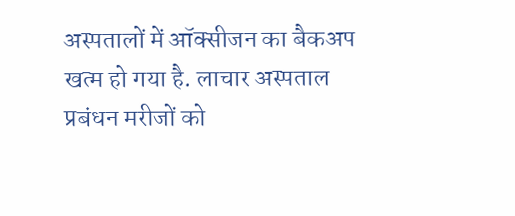अस्पतालों में ऑक्सीजन का बैकअप खत्म हो गया है. लाचार अस्पताल प्रबंधन मरीजों को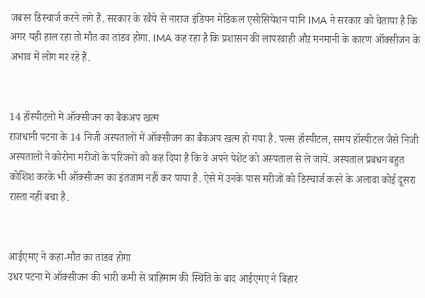जबरन डिस्चार्ज करने लगे हैं. सरकार के रवैये से नाराज इंडियन मेडिकल एसोसियेशन यानि IMA ने सरकार को चेताया है कि अगर यही हाल रहा तो मौत का तांडव होगा. IMA कह रहा है कि प्रशासन की लापरवाही औऱ मनमानी के कारण ऑक्सीजन के अभाव में लोग मर रहे हैं.


14 हॉस्पीटलों में ऑक्सीजन का बैकअप खत्म
राजधानी पटना के 14 निजी अस्पतालों में ऑक्सीजन का बैकअप खत्म हो गया है. पल्स हॉस्पीटल, समय हॉस्पीटल जैसे निजी अस्पतालों ने कोरोना मरीजों के परिजनों को कह दिया है कि वे अपने पेशेंट को अस्पताल से ले जायें. अस्पताल प्रबंधन बहुत कोशिश करके भी ऑक्सीजन का इंतजाम नहीं कर पाया है. ऐसे में उनके पास मरीजों को डिस्चार्ज करने के अलावा कोई दूसरा रास्ता नहीं बचा है.


आईएमए ने कहा-मौत का तांडव होगा
उधर पटना में ऑक्सीजन की भारी कमी से त्राहिमाम की स्थिति के बाद आईएमए ने बिहार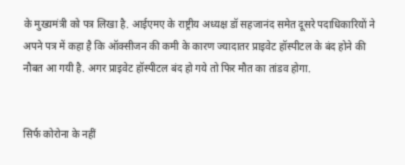के मुख्यमंत्री को पत्र लिखा है. आईएमए के राष्ट्रीय अध्यक्ष डॉ सहजानंद समेत दूसरे पदाधिकारियों ने अपने पत्र में कहा है कि ऑक्सीजन की कमी के कारण ज्यादातर प्राइवेट हॉस्पीटल के बंद होने की नौबत आ गयी है. अगर प्राइवेट हॉस्पीटल बंद हो गये तो फिर मौत का तांडव होगा.


सिर्फ कोरोना के नहीं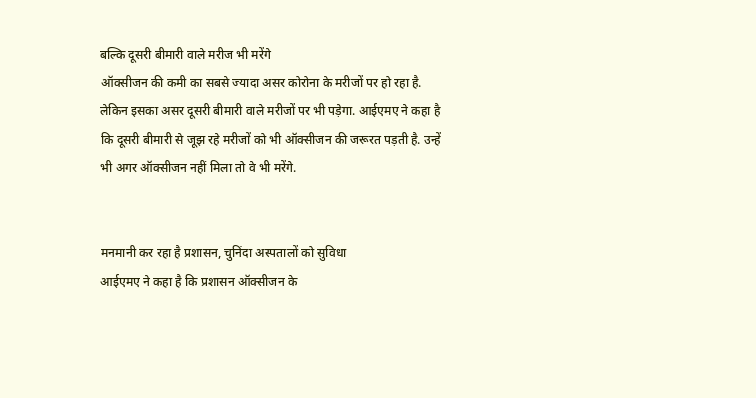बल्कि दूसरी बीमारी वाले मरीज भी मरेंगे
ऑक्सीजन की कमी का सबसे ज्यादा असर कोरोना के मरीजों पर हो रहा है. लेकिन इसका असर दूसरी बीमारी वाले मरीजों पर भी पड़ेगा. आईएमए ने कहा है कि दूसरी बीमारी से जूझ रहे मरीजों को भी ऑक्सीजन की जरूरत पड़ती है. उन्हें भी अगर ऑक्सीजन नहीं मिला तो वे भी मरेंगे.


मनमानी कर रहा है प्रशासन, चुनिंदा अस्पतालों को सुविधा
आईएमए ने कहा है कि प्रशासन ऑक्सीजन के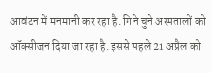आवंटन में मनमानी कर रहा है. गिने चुने अस्पतालों को ऑक्सीजन दिया जा रहा है. इससे पहले 21 अप्रैल को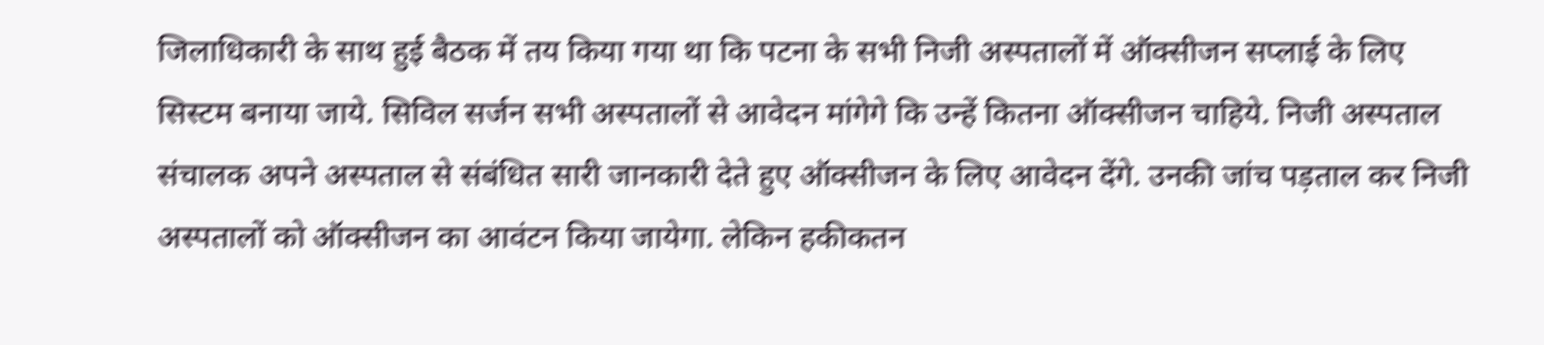जिलाधिकारी के साथ हुई बैठक में तय किया गया था कि पटना के सभी निजी अस्पतालों में ऑक्सीजन सप्लाई के लिए सिस्टम बनाया जाये. सिविल सर्जन सभी अस्पतालों से आवेदन मांगेगे कि उन्हें कितना ऑक्सीजन चाहिये. निजी अस्पताल संचालक अपने अस्पताल से संबंधित सारी जानकारी देते हुए ऑक्सीजन के लिए आवेदन देंगे. उनकी जांच पड़ताल कर निजी अस्पतालों को ऑक्सीजन का आवंटन किया जायेगा. लेकिन हकीकतन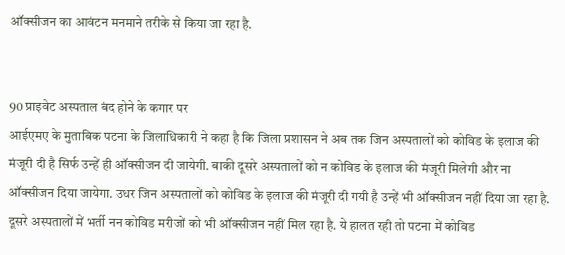ऑक्सीजन का आवंटन मनमाने तरीके से किया जा रहा है.


90 प्राइवेट अस्पताल बंद होने के कगार पर
आईएमए के मुताबिक पटना के जिलाधिकारी ने कहा है कि जिला प्रशासन ने अब तक जिन अस्पतालों को कोविड के इलाज की मंजूरी दी है सिर्फ उन्हें ही ऑक्सीजन दी जायेगी. बाकी दूसरे अस्पतालों को न कोविड के इलाज की मंजूरी मिलेगी और ना ऑक्सीजन दिया जायेगा. उधर जिन अस्पतालों को कोविड के इलाज की मंजूरी दी गयी है उन्हें भी ऑक्सीजन नहीं दिया जा रहा है. दूसरे अस्पतालों में भर्ती नन कोविड मरीजों को भी ऑक्सीजन नहीं मिल रहा है. ये हालत रही तो पटना में कोविड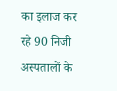का इलाज कर रहे 90 निजी अस्पतालों के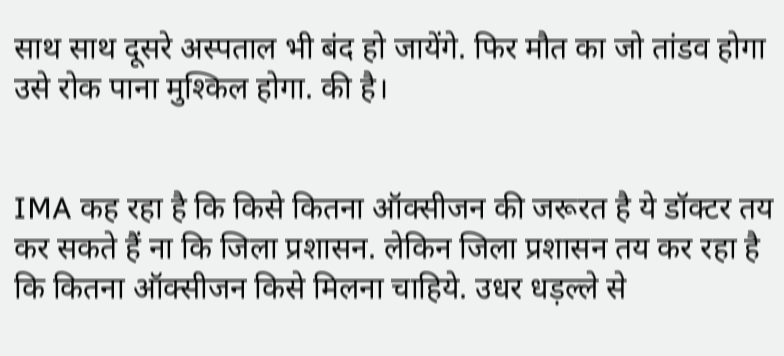साथ साथ दूसरे अस्पताल भी बंद हो जायेंगे. फिर मौत का जो तांडव होगा उसे रोक पाना मुश्किल होगा. की है।


IMA कह रहा है कि किसे कितना ऑक्सीजन की जरूरत है ये डॉक्टर तय कर सकते हैं ना कि जिला प्रशासन. लेकिन जिला प्रशासन तय कर रहा है कि कितना ऑक्सीजन किसे मिलना चाहिये. उधर धड़ल्ले से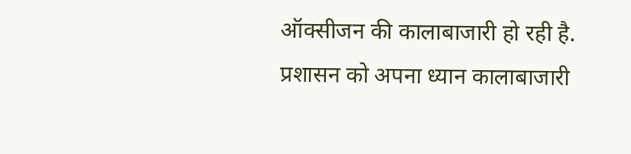ऑक्सीजन की कालाबाजारी हो रही है. प्रशासन को अपना ध्यान कालाबाजारी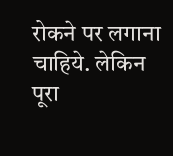रोकने पर लगाना चाहिये. लेकिन पूरा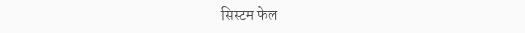सिस्टम फेल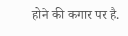होने की कगार पर है.